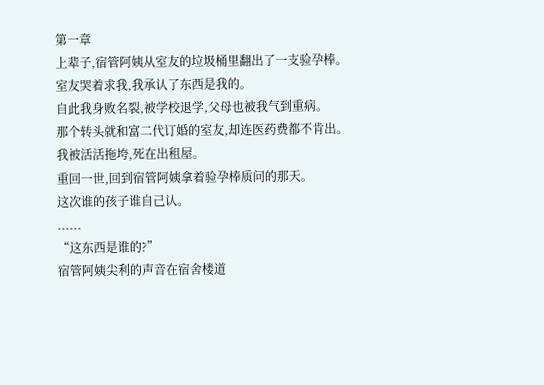第一章
上辈子,宿管阿姨从室友的垃圾桶里翻出了一支验孕棒。
室友哭着求我,我承认了东西是我的。
自此我身败名裂,被学校退学,父母也被我气到重病。
那个转头就和富二代订婚的室友,却连医药费都不肯出。
我被活活拖垮,死在出租屋。
重回一世,回到宿管阿姨拿着验孕棒质问的那天。
这次谁的孩子谁自己认。
......
“这东西是谁的?”
宿管阿姨尖利的声音在宿舍楼道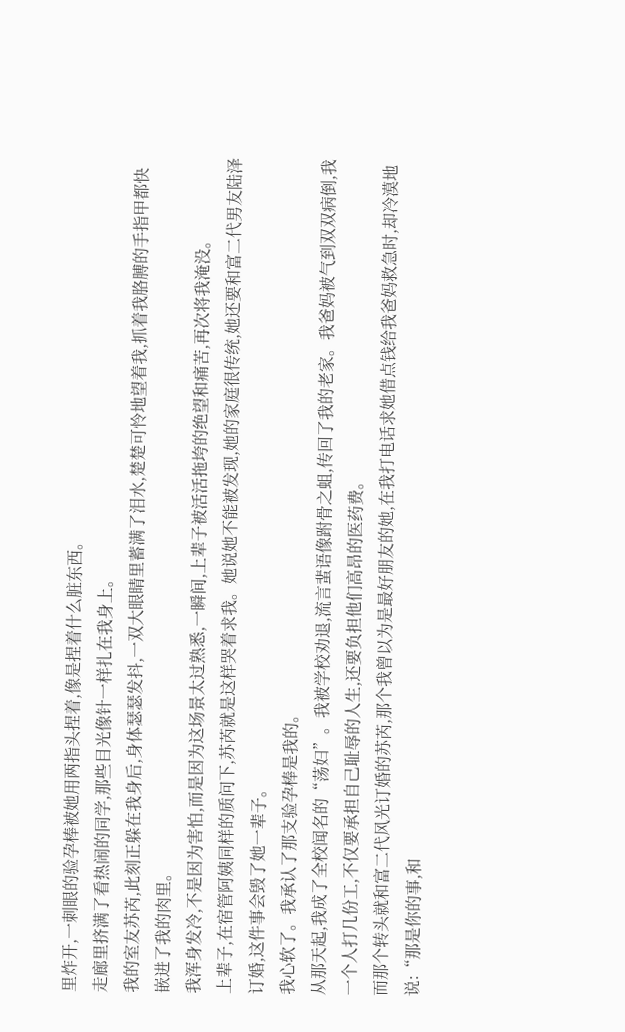里炸开,一刺眼的验孕棒被她用两指头捏着,像是捏着什么脏东西。
走廊里挤满了看热闹的同学,那些目光像针一样扎在我身上。
我的室友苏芮,此刻正躲在我身后,身体瑟瑟发抖,一双大眼睛里蓄满了泪水,楚楚可怜地望着我,抓着我胳膊的手指甲都快嵌进了我的肉里。
我浑身发冷,不是因为害怕,而是因为这场景太过熟悉,一瞬间,上辈子被活活拖垮的绝望和痛苦,再次将我淹没。
上辈子,在宿管阿姨同样的质问下,苏芮就是这样哭着求我。她说她不能被发现,她的家庭很传统,她还要和富二代男友陆泽订婚,这件事会毁了她一辈子。
我心软了。我承认了那支验孕棒是我的。
从那天起,我成了全校闻名的“荡妇”。我被学校劝退,流言蜚语像跗骨之蛆,传回了我的老家。我爸妈被气到双双病倒,我一个人打几份工,不仅要承担自己耻辱的人生,还要负担他们高昂的医药费。
而那个转头就和富二代风光订婚的苏芮,那个我曾以为是最好朋友的她,在我打电话求她借点钱给我爸妈救急时,却冷漠地说:“那是你的事,和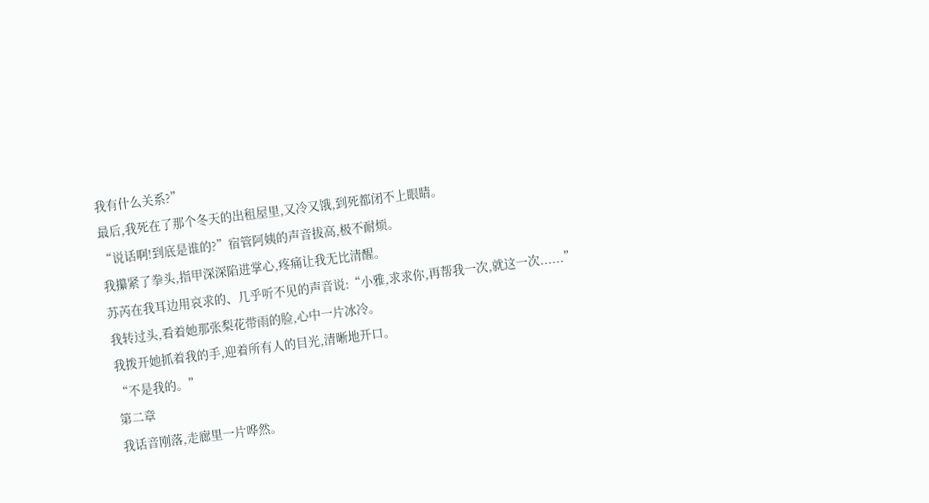我有什么关系?”
最后,我死在了那个冬天的出租屋里,又冷又饿,到死都闭不上眼睛。
“说话啊!到底是谁的?”宿管阿姨的声音拔高,极不耐烦。
我攥紧了拳头,指甲深深陷进掌心,疼痛让我无比清醒。
苏芮在我耳边用哀求的、几乎听不见的声音说:“小雅,求求你,再帮我一次,就这一次......”
我转过头,看着她那张梨花带雨的脸,心中一片冰冷。
我拨开她抓着我的手,迎着所有人的目光,清晰地开口。
“不是我的。”
第二章
我话音刚落,走廊里一片哗然。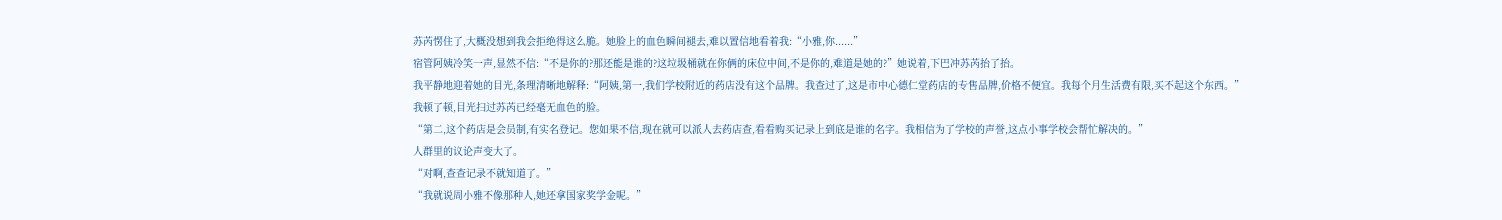苏芮愣住了,大概没想到我会拒绝得这么脆。她脸上的血色瞬间褪去,难以置信地看着我:“小雅,你......”
宿管阿姨冷笑一声,显然不信:“不是你的?那还能是谁的?这垃圾桶就在你俩的床位中间,不是你的,难道是她的?”她说着,下巴冲苏芮抬了抬。
我平静地迎着她的目光,条理清晰地解释:“阿姨,第一,我们学校附近的药店没有这个品牌。我查过了,这是市中心德仁堂药店的专售品牌,价格不便宜。我每个月生活费有限,买不起这个东西。”
我顿了顿,目光扫过苏芮已经毫无血色的脸。
“第二,这个药店是会员制,有实名登记。您如果不信,现在就可以派人去药店查,看看购买记录上到底是谁的名字。我相信为了学校的声誉,这点小事学校会帮忙解决的。”
人群里的议论声变大了。
“对啊,查查记录不就知道了。”
“我就说周小雅不像那种人,她还拿国家奖学金呢。”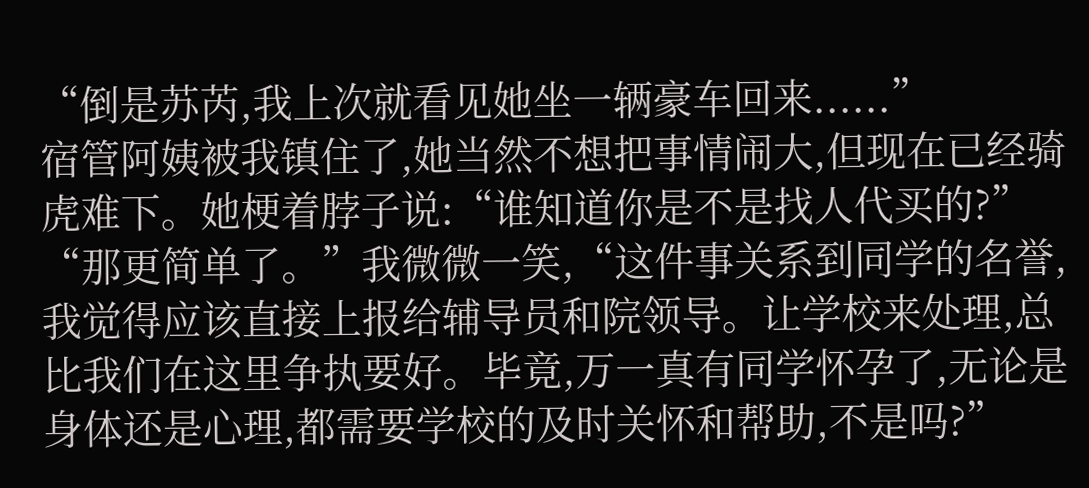“倒是苏芮,我上次就看见她坐一辆豪车回来......”
宿管阿姨被我镇住了,她当然不想把事情闹大,但现在已经骑虎难下。她梗着脖子说:“谁知道你是不是找人代买的?”
“那更简单了。”我微微一笑,“这件事关系到同学的名誉,我觉得应该直接上报给辅导员和院领导。让学校来处理,总比我们在这里争执要好。毕竟,万一真有同学怀孕了,无论是身体还是心理,都需要学校的及时关怀和帮助,不是吗?”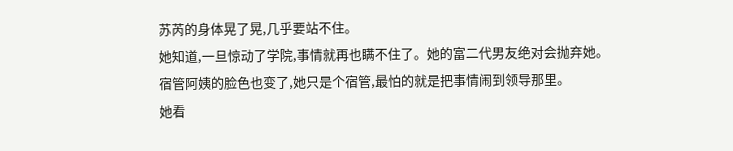苏芮的身体晃了晃,几乎要站不住。
她知道,一旦惊动了学院,事情就再也瞒不住了。她的富二代男友绝对会抛弃她。
宿管阿姨的脸色也变了,她只是个宿管,最怕的就是把事情闹到领导那里。
她看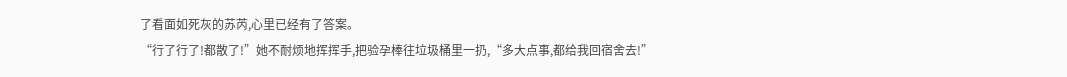了看面如死灰的苏芮,心里已经有了答案。
“行了行了!都散了!”她不耐烦地挥挥手,把验孕棒往垃圾桶里一扔,“多大点事,都给我回宿舍去!”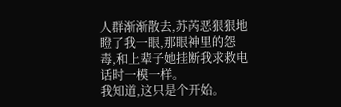人群渐渐散去,苏芮恶狠狠地瞪了我一眼,那眼神里的怨毒,和上辈子她挂断我求救电话时一模一样。
我知道,这只是个开始。